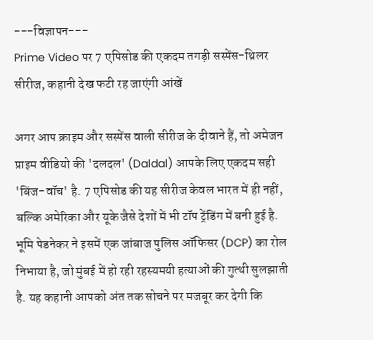---विज्ञापन---
Prime Video पर 7 एपिसोड की एकदम तगड़ी सस्पेंस-थ्रिलर सीरीज, कहानी देख फटी रह जाएंगी आंखें

अगर आप क्राइम और सस्पेंस वाली सीरीज के दीवाने हैं, तो अमेजन प्राइम वीडियो की 'दलदल' (Daldal) आपके लिए एकदम सही 'बिंज-वॉच' है. 7 एपिसोड की यह सीरीज केवल भारत में ही नहीं, बल्कि अमेरिका और यूके जैसे देशों में भी टॉप ट्रेंडिंग में बनी हुई है. भूमि पेडनेकर ने इसमें एक जांबाज पुलिस ऑफिसर (DCP) का रोल निभाया है, जो मुंबई में हो रही रहस्यमयी हत्याओं की गुत्थी सुलझाती है. यह कहानी आपको अंत तक सोचने पर मजबूर कर देगी कि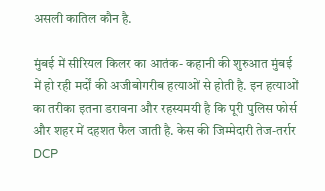असली कातिल कौन है.

मुंबई में सीरियल किलर का आतंक- कहानी की शुरुआत मुंबई में हो रही मर्दों की अजीबोगरीब हत्याओं से होती है. इन हत्याओं का तरीका इतना डरावना और रहस्यमयी है कि पूरी पुलिस फोर्स और शहर में दहशत फैल जाती है. केस की जिम्मेदारी तेज-तर्रार DCP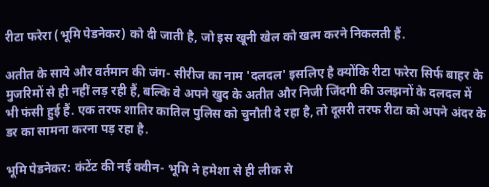रीटा फरेरा (भूमि पेडनेकर) को दी जाती है, जो इस खूनी खेल को खत्म करने निकलती हैं.

अतीत के साये और वर्तमान की जंग- सीरीज का नाम 'दलदल' इसलिए है क्योंकि रीटा फरेरा सिर्फ बाहर के मुजरिमों से ही नहीं लड़ रही हैं, बल्कि वे अपने खुद के अतीत और निजी जिंदगी की उलझनों के दलदल में भी फंसी हुई हैं. एक तरफ शातिर कातिल पुलिस को चुनौती दे रहा है, तो दूसरी तरफ रीटा को अपने अंदर के डर का सामना करना पड़ रहा है.

भूमि पेडनेकर: कंटेंट की नई क्वीन- भूमि ने हमेशा से ही लीक से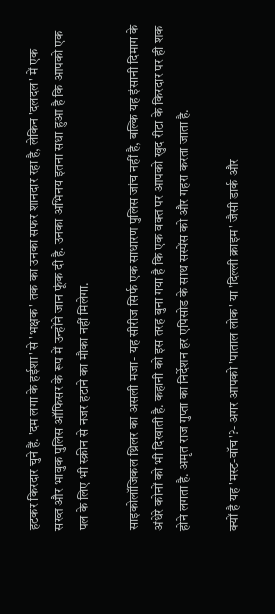हटकर किरदार चुने हैं. 'दम लगा के हईशा' से 'भक्षक' तक का उनका सफर शानदार रहा है, लेकिन 'दलदल' में एक सख्त और भावुक पुलिस ऑफिसर के रूप में उन्होंने जान फूंक दी है. उनका अभिनय इतना सधा हुआ है कि आपको एक पल के लिए भी स्क्रीन से नजर हटाने का मौका नहीं मिलेगा.

साइकोलॉजिकल थ्रिलर का असली मजा- यह सीरीज सिर्फ एक साधारण पुलिस जांच नहीं है, बल्कि यह इंसानी दिमाग के अंधेरे कोनों को भी दिखाती है. कहानी को इस तरह बुना गया है कि एक वक्त पर आपको खुद रीटा के किरदार पर ही शक होने लगता है. अमृत राज गुप्ता का निर्देशन हर एपिसोड के साथ सस्पेंस को और गहरा करता जाता है.

क्यों है यह 'मस्ट-वॉच'?- अगर आपको 'पाताल लोक' या 'दिल्ली क्राइम' जैसी डार्क और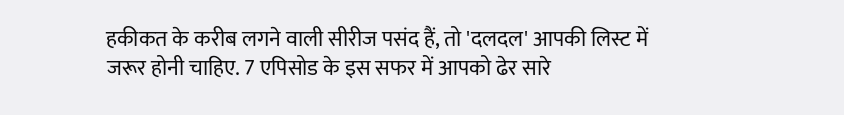हकीकत के करीब लगने वाली सीरीज पसंद हैं, तो 'दलदल' आपकी लिस्ट में जरूर होनी चाहिए. 7 एपिसोड के इस सफर में आपको ढेर सारे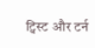ट्विस्ट और टर्न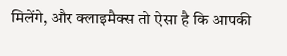मिलेंगे, और क्लाइमैक्स तो ऐसा है कि आपकी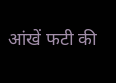आंखें फटी की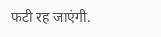फटी रह जाएंगी.